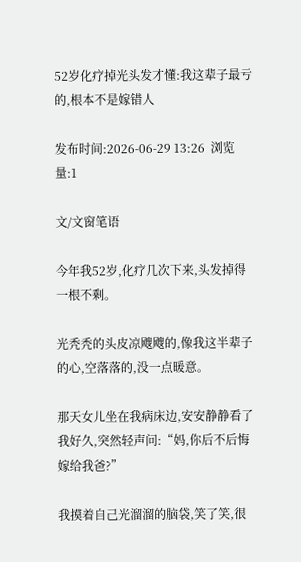52岁化疗掉光头发才懂:我这辈子最亏的,根本不是嫁错人

发布时间:2026-06-29 13:26  浏览量:1

文/文窗笔语

今年我52岁,化疗几次下来,头发掉得一根不剩。

光秃秃的头皮凉飕飕的,像我这半辈子的心,空落落的,没一点暖意。

那天女儿坐在我病床边,安安静静看了我好久,突然轻声问:“妈,你后不后悔嫁给我爸?”

我摸着自己光溜溜的脑袋,笑了笑,很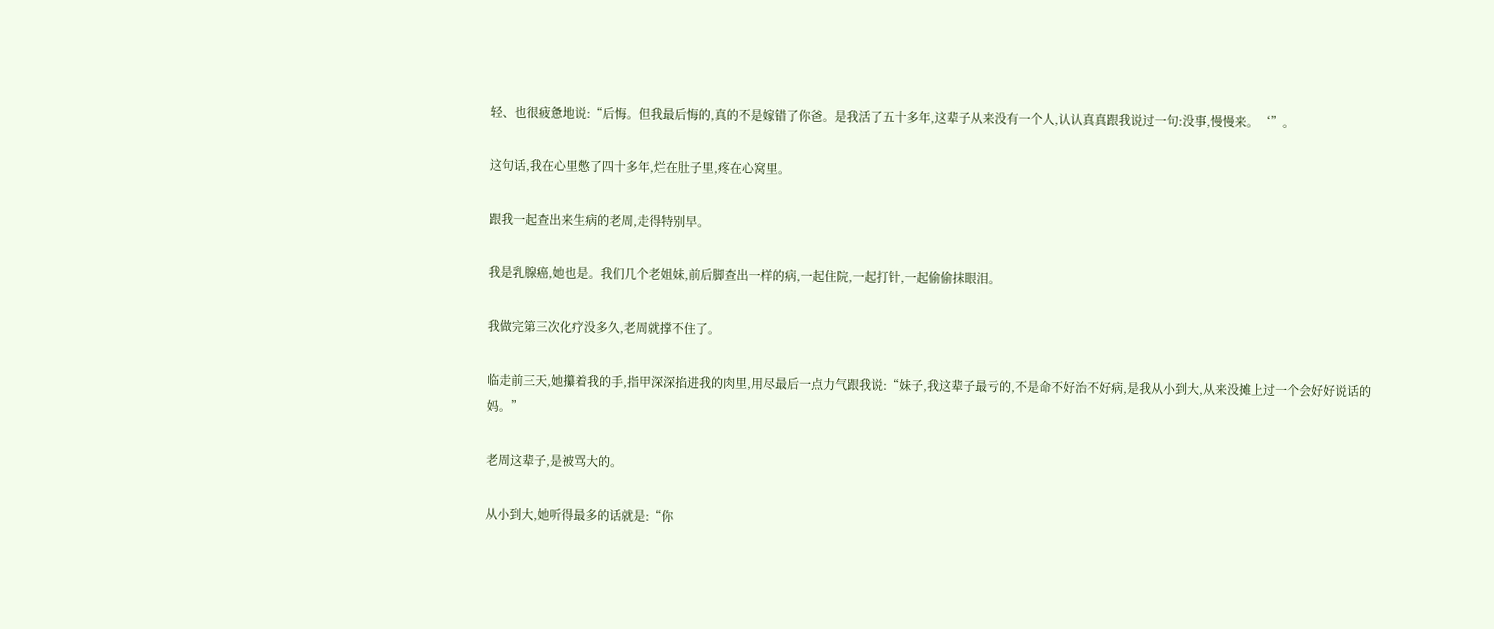轻、也很疲惫地说:“后悔。但我最后悔的,真的不是嫁错了你爸。是我活了五十多年,这辈子从来没有一个人,认认真真跟我说过一句:没事,慢慢来。‘”。

这句话,我在心里憋了四十多年,烂在肚子里,疼在心窝里。

跟我一起查出来生病的老周,走得特别早。

我是乳腺癌,她也是。我们几个老姐妹,前后脚查出一样的病,一起住院,一起打针,一起偷偷抹眼泪。

我做完第三次化疗没多久,老周就撑不住了。

临走前三天,她攥着我的手,指甲深深掐进我的肉里,用尽最后一点力气跟我说:“妹子,我这辈子最亏的,不是命不好治不好病,是我从小到大,从来没摊上过一个会好好说话的妈。”

老周这辈子,是被骂大的。

从小到大,她听得最多的话就是:“你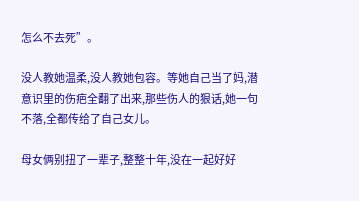怎么不去死”。

没人教她温柔,没人教她包容。等她自己当了妈,潜意识里的伤疤全翻了出来,那些伤人的狠话,她一句不落,全都传给了自己女儿。

母女俩别扭了一辈子,整整十年,没在一起好好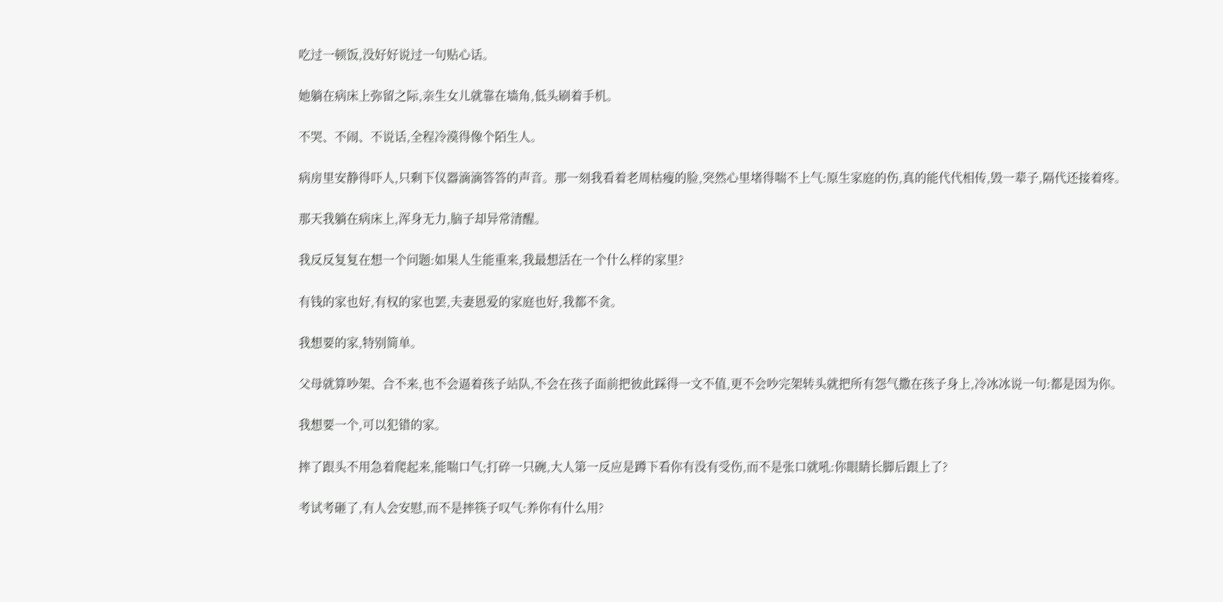吃过一顿饭,没好好说过一句贴心话。

她躺在病床上弥留之际,亲生女儿就靠在墙角,低头刷着手机。

不哭、不闹、不说话,全程冷漠得像个陌生人。

病房里安静得吓人,只剩下仪器滴滴答答的声音。那一刻我看着老周枯瘦的脸,突然心里堵得喘不上气:原生家庭的伤,真的能代代相传,毁一辈子,隔代还接着疼。

那天我躺在病床上,浑身无力,脑子却异常清醒。

我反反复复在想一个问题:如果人生能重来,我最想活在一个什么样的家里?

有钱的家也好,有权的家也罢,夫妻恩爱的家庭也好,我都不贪。

我想要的家,特别简单。

父母就算吵架、合不来,也不会逼着孩子站队,不会在孩子面前把彼此踩得一文不值,更不会吵完架转头就把所有怨气撒在孩子身上,冷冰冰说一句:都是因为你。

我想要一个,可以犯错的家。

摔了跟头不用急着爬起来,能喘口气;打碎一只碗,大人第一反应是蹲下看你有没有受伤,而不是张口就吼:你眼睛长脚后跟上了?

考试考砸了,有人会安慰,而不是摔筷子叹气:养你有什么用?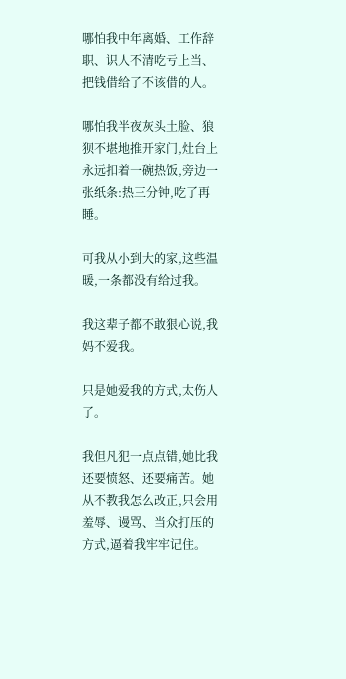哪怕我中年离婚、工作辞职、识人不清吃亏上当、把钱借给了不该借的人。

哪怕我半夜灰头土脸、狼狈不堪地推开家门,灶台上永远扣着一碗热饭,旁边一张纸条:热三分钟,吃了再睡。

可我从小到大的家,这些温暖,一条都没有给过我。

我这辈子都不敢狠心说,我妈不爱我。

只是她爱我的方式,太伤人了。

我但凡犯一点点错,她比我还要愤怒、还要痛苦。她从不教我怎么改正,只会用羞辱、谩骂、当众打压的方式,逼着我牢牢记住。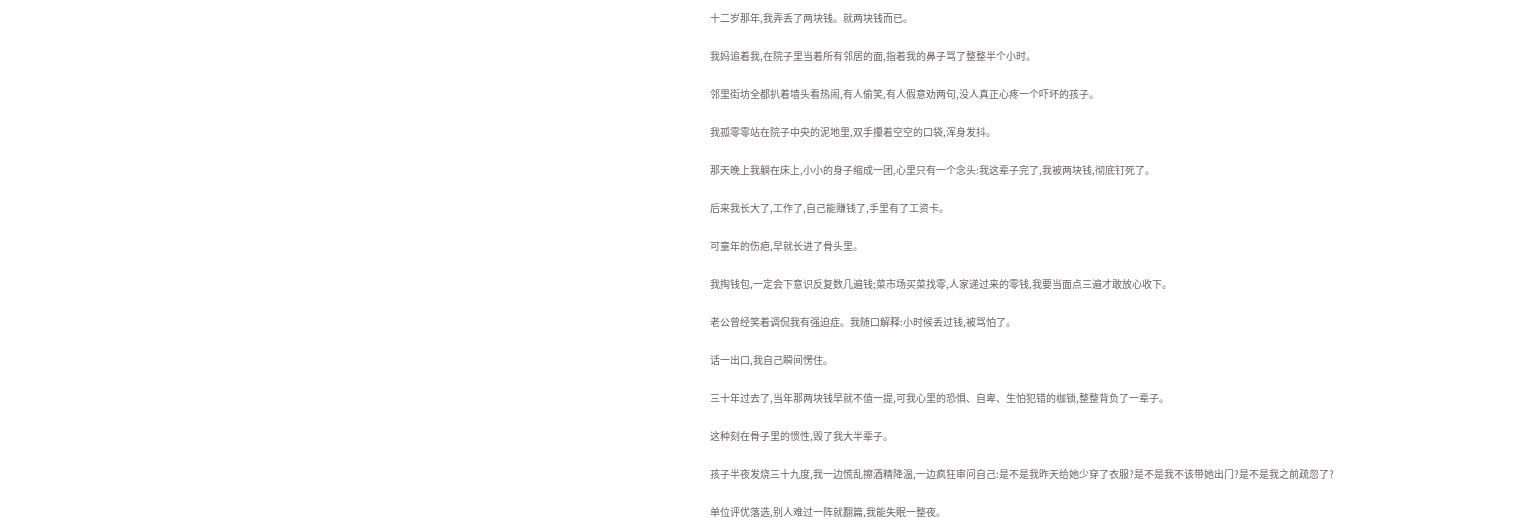十二岁那年,我弄丢了两块钱。就两块钱而已。

我妈追着我,在院子里当着所有邻居的面,指着我的鼻子骂了整整半个小时。

邻里街坊全都扒着墙头看热闹,有人偷笑,有人假意劝两句,没人真正心疼一个吓坏的孩子。

我孤零零站在院子中央的泥地里,双手攥着空空的口袋,浑身发抖。

那天晚上我躺在床上,小小的身子缩成一团,心里只有一个念头:我这辈子完了,我被两块钱,彻底钉死了。

后来我长大了,工作了,自己能赚钱了,手里有了工资卡。

可童年的伤疤,早就长进了骨头里。

我掏钱包,一定会下意识反复数几遍钱;菜市场买菜找零,人家递过来的零钱,我要当面点三遍才敢放心收下。

老公曾经笑着调侃我有强迫症。我随口解释:小时候丢过钱,被骂怕了。

话一出口,我自己瞬间愣住。

三十年过去了,当年那两块钱早就不值一提,可我心里的恐惧、自卑、生怕犯错的枷锁,整整背负了一辈子。

这种刻在骨子里的惯性,毁了我大半辈子。

孩子半夜发烧三十九度,我一边慌乱擦酒精降温,一边疯狂审问自己:是不是我昨天给她少穿了衣服?是不是我不该带她出门?是不是我之前疏忽了?

单位评优落选,别人难过一阵就翻篇,我能失眠一整夜。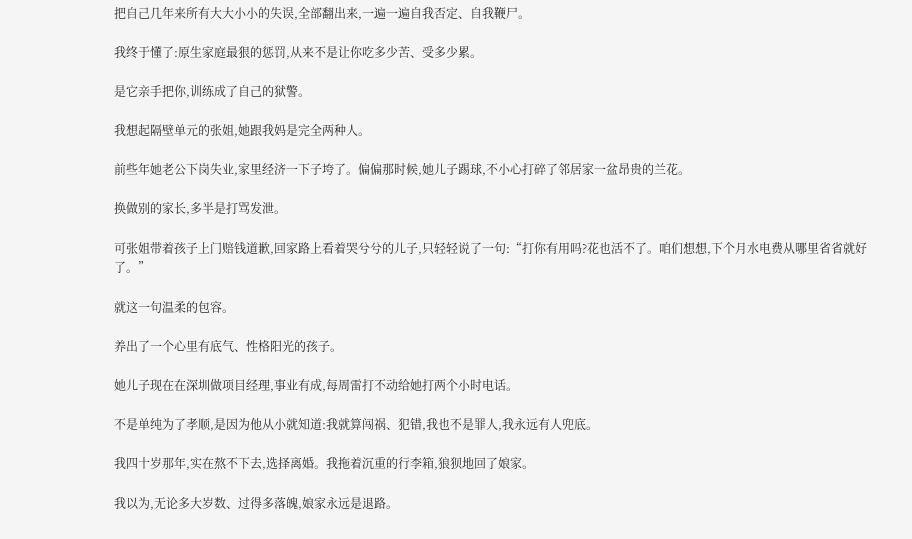把自己几年来所有大大小小的失误,全部翻出来,一遍一遍自我否定、自我鞭尸。

我终于懂了:原生家庭最狠的惩罚,从来不是让你吃多少苦、受多少累。

是它亲手把你,训练成了自己的狱警。

我想起隔壁单元的张姐,她跟我妈是完全两种人。

前些年她老公下岗失业,家里经济一下子垮了。偏偏那时候,她儿子踢球,不小心打碎了邻居家一盆昂贵的兰花。

换做别的家长,多半是打骂发泄。

可张姐带着孩子上门赔钱道歉,回家路上看着哭兮兮的儿子,只轻轻说了一句:“打你有用吗?花也活不了。咱们想想,下个月水电费从哪里省省就好了。”

就这一句温柔的包容。

养出了一个心里有底气、性格阳光的孩子。

她儿子现在在深圳做项目经理,事业有成,每周雷打不动给她打两个小时电话。

不是单纯为了孝顺,是因为他从小就知道:我就算闯祸、犯错,我也不是罪人,我永远有人兜底。

我四十岁那年,实在熬不下去,选择离婚。我拖着沉重的行李箱,狼狈地回了娘家。

我以为,无论多大岁数、过得多落魄,娘家永远是退路。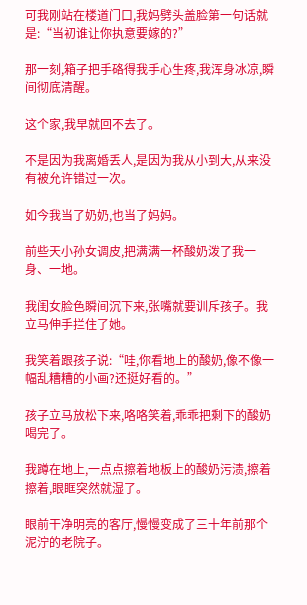可我刚站在楼道门口,我妈劈头盖脸第一句话就是:“当初谁让你执意要嫁的?”

那一刻,箱子把手硌得我手心生疼,我浑身冰凉,瞬间彻底清醒。

这个家,我早就回不去了。

不是因为我离婚丢人,是因为我从小到大,从来没有被允许错过一次。

如今我当了奶奶,也当了妈妈。

前些天小孙女调皮,把满满一杯酸奶泼了我一身、一地。

我闺女脸色瞬间沉下来,张嘴就要训斥孩子。我立马伸手拦住了她。

我笑着跟孩子说:“哇,你看地上的酸奶,像不像一幅乱糟糟的小画?还挺好看的。”

孩子立马放松下来,咯咯笑着,乖乖把剩下的酸奶喝完了。

我蹲在地上,一点点擦着地板上的酸奶污渍,擦着擦着,眼眶突然就湿了。

眼前干净明亮的客厅,慢慢变成了三十年前那个泥泞的老院子。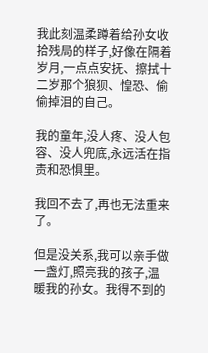我此刻温柔蹲着给孙女收拾残局的样子,好像在隔着岁月,一点点安抚、擦拭十二岁那个狼狈、惶恐、偷偷掉泪的自己。

我的童年,没人疼、没人包容、没人兜底,永远活在指责和恐惧里。

我回不去了,再也无法重来了。

但是没关系,我可以亲手做一盏灯,照亮我的孩子,温暖我的孙女。我得不到的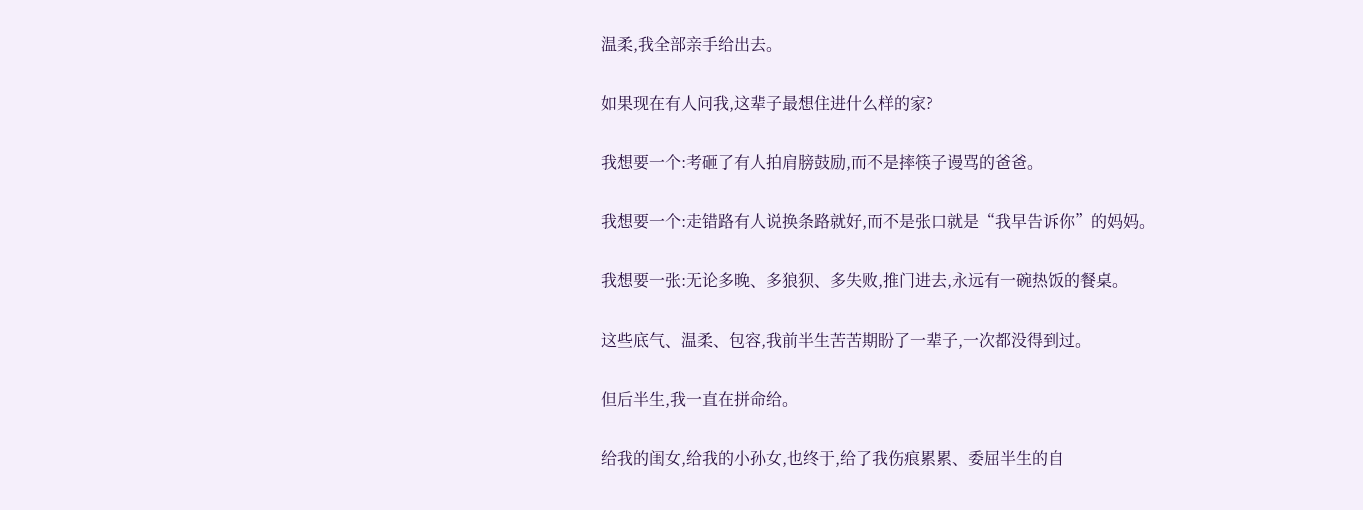温柔,我全部亲手给出去。

如果现在有人问我,这辈子最想住进什么样的家?

我想要一个:考砸了有人拍肩膀鼓励,而不是摔筷子谩骂的爸爸。

我想要一个:走错路有人说换条路就好,而不是张口就是“我早告诉你”的妈妈。

我想要一张:无论多晚、多狼狈、多失败,推门进去,永远有一碗热饭的餐桌。

这些底气、温柔、包容,我前半生苦苦期盼了一辈子,一次都没得到过。

但后半生,我一直在拼命给。

给我的闺女,给我的小孙女,也终于,给了我伤痕累累、委屈半生的自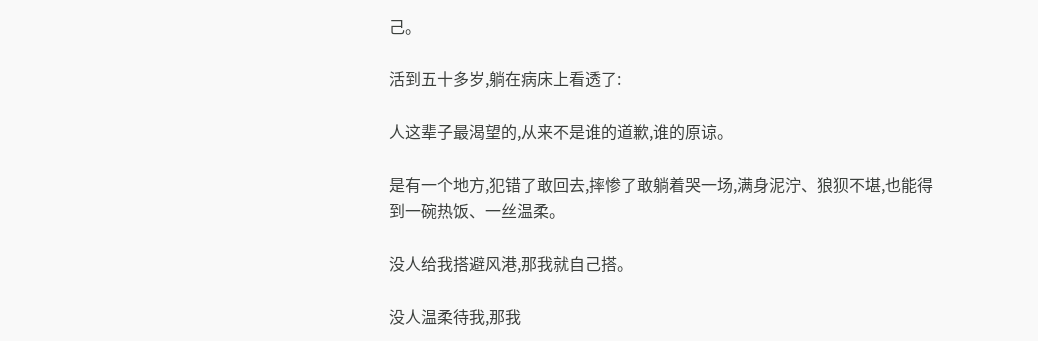己。

活到五十多岁,躺在病床上看透了:

人这辈子最渴望的,从来不是谁的道歉,谁的原谅。

是有一个地方,犯错了敢回去,摔惨了敢躺着哭一场,满身泥泞、狼狈不堪,也能得到一碗热饭、一丝温柔。

没人给我搭避风港,那我就自己搭。

没人温柔待我,那我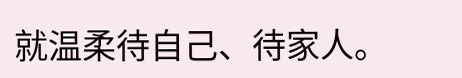就温柔待自己、待家人。